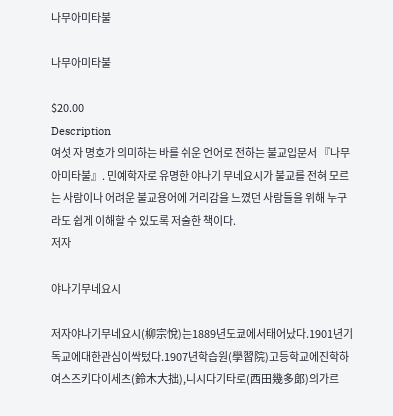나무아미타불

나무아미타불

$20.00
Description
여섯 자 명호가 의미하는 바를 쉬운 언어로 전하는 불교입문서 『나무아미타불』. 민예학자로 유명한 야나기 무네요시가 불교를 전혀 모르는 사람이나 어려운 불교용어에 거리감을 느꼈던 사람들을 위해 누구라도 쉽게 이해할 수 있도록 저술한 책이다.
저자

야나기무네요시

저자야나기무네요시(柳宗悅)는1889년도쿄에서태어났다.1901년기독교에대한관심이싹텄다.1907년학습원(學習院)고등학교에진학하여스즈키다이세츠(鈴木大拙),니시다기타로(西田幾多郞)의가르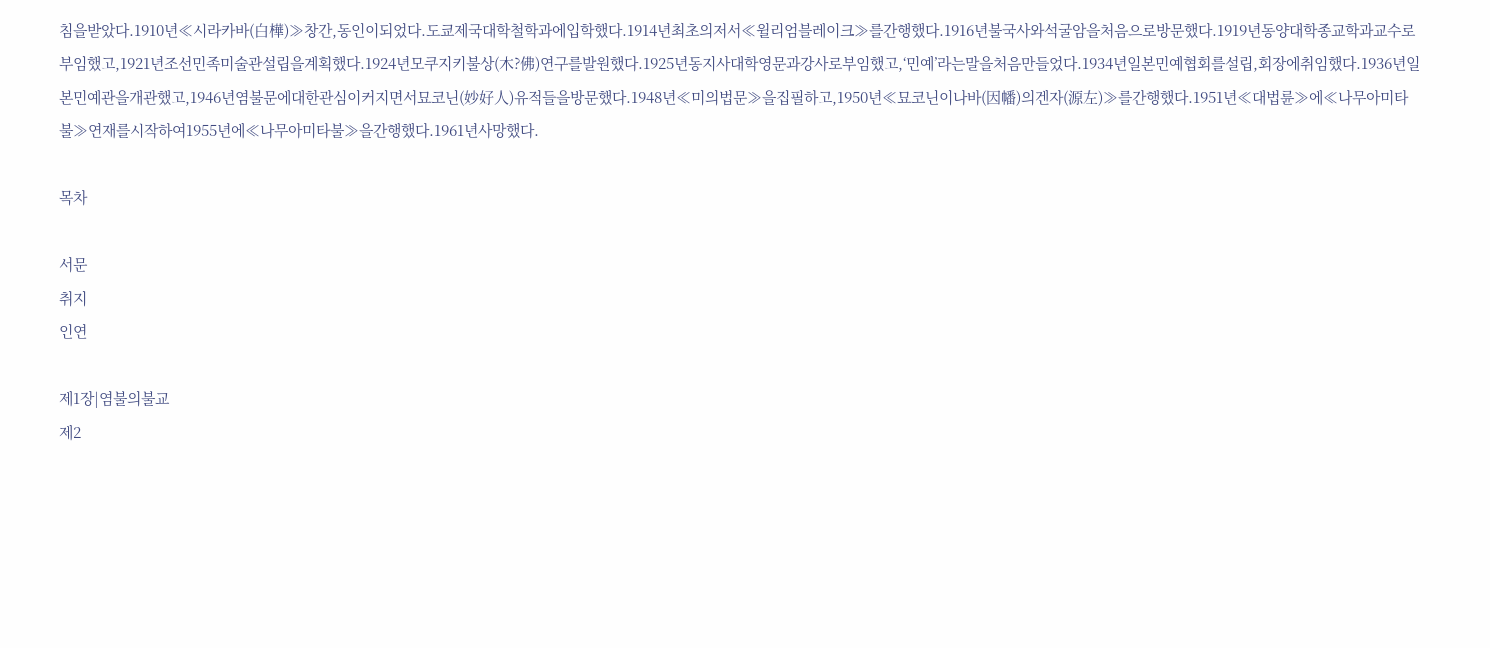침을받았다.1910년≪시라카바(白樺)≫창간,동인이되었다.도쿄제국대학철학과에입학했다.1914년최초의저서≪윌리엄블레이크≫를간행했다.1916년불국사와석굴암을처음으로방문했다.1919년동양대학종교학과교수로부임했고,1921년조선민족미술관설립을계획했다.1924년모쿠지키불상(木?佛)연구를발원했다.1925년동지사대학영문과강사로부임했고,‘민예’라는말을처음만들었다.1934년일본민예협회를설립,회장에취임했다.1936년일본민예관을개관했고,1946년염불문에대한관심이커지면서묘코닌(妙好人)유적들을방문했다.1948년≪미의법문≫을집필하고,1950년≪묘코닌이나바(因幡)의겐자(源左)≫를간행했다.1951년≪대법륜≫에≪나무아미타불≫연재를시작하여1955년에≪나무아미타불≫을간행했다.1961년사망했다.

목차

서문
취지
인연

제1장|염불의불교
제2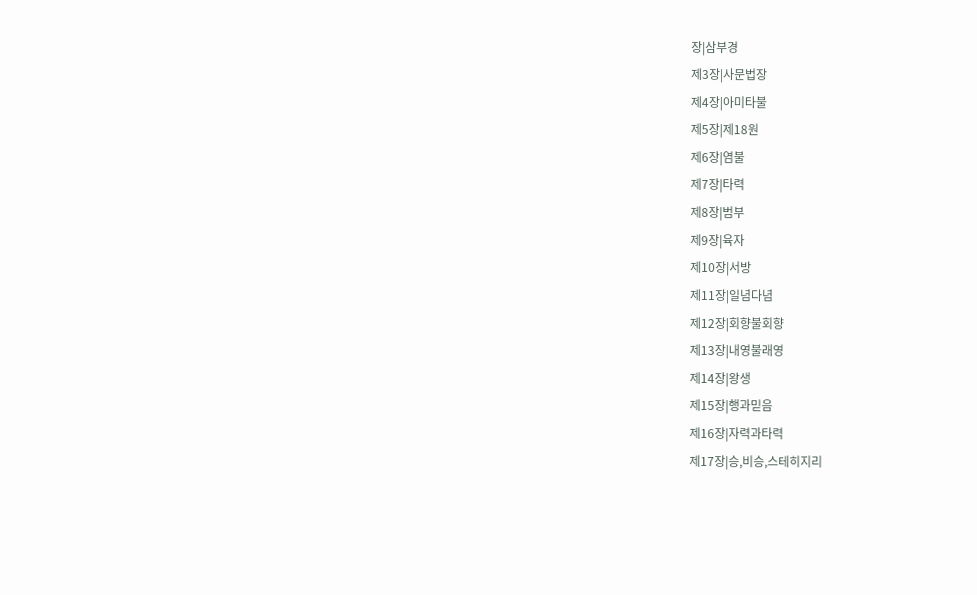장|삼부경
제3장|사문법장
제4장|아미타불
제5장|제18원
제6장|염불
제7장|타력
제8장|범부
제9장|육자
제10장|서방
제11장|일념다념
제12장|회향불회향
제13장|내영불래영
제14장|왕생
제15장|행과믿음
제16장|자력과타력
제17장|승,비승,스테히지리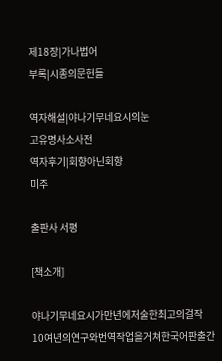제18장|가나법어
부록|시종의문헌들

역자해설|야나기무네요시의눈
고유명사소사전
역자후기|회향아닌회향
미주

출판사 서평

[책소개]

야나기무네요시가만년에저술한최고의걸작
10여년의연구와번역작업을거쳐한국어판출간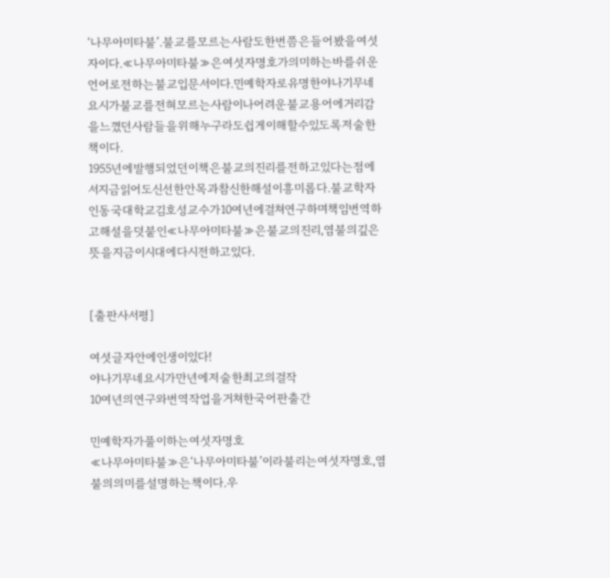‘나무아미타불’.불교를모르는사람도한번쯤은들어봤을여섯자이다.≪나무아미타불≫은여섯자명호가의미하는바를쉬운언어로전하는불교입문서이다.민예학자로유명한야나기무네요시가불교를전혀모르는사람이나어려운불교용어에거리감을느꼈던사람들을위해누구라도쉽게이해할수있도록저술한책이다.
1955년에발행되었던이책은불교의진리를전하고있다는점에서지금읽어도신선한안목과참신한해설이흥미롭다.불교학자인동국대학교김호성교수가10여년에걸쳐연구하며책임번역하고해설을덧붙인≪나무아미타불≫은불교의진리,염불의깊은뜻을지금이시대에다시전하고있다.


[출판사서평]

여섯글자안에인생이있다!
야나기무네요시가만년에저술한최고의걸작
10여년의연구와번역작업을거쳐한국어판출간

민예학자가풀이하는여섯자명호
≪나무아미타불≫은‘나무아미타불’이라불리는여섯자명호,염불의의미를설명하는책이다.우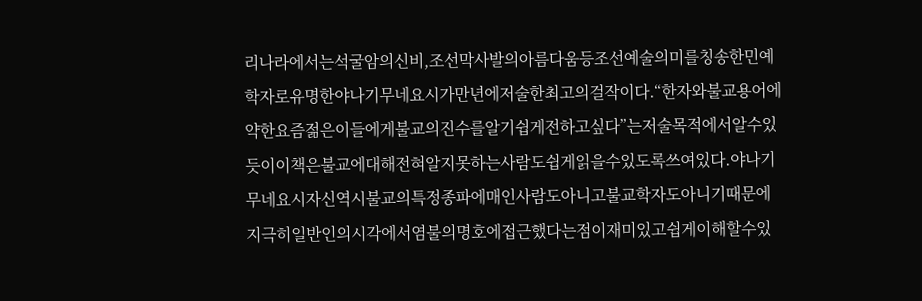리나라에서는석굴암의신비,조선막사발의아름다움등조선예술의미를칭송한민예학자로유명한야나기무네요시가만년에저술한최고의걸작이다.“한자와불교용어에약한요즘젊은이들에게불교의진수를알기쉽게전하고싶다”는저술목적에서알수있듯이이책은불교에대해전혀알지못하는사람도쉽게읽을수있도록쓰여있다.야나기무네요시자신역시불교의특정종파에매인사람도아니고불교학자도아니기때문에지극히일반인의시각에서염불의명호에접근했다는점이재미있고쉽게이해할수있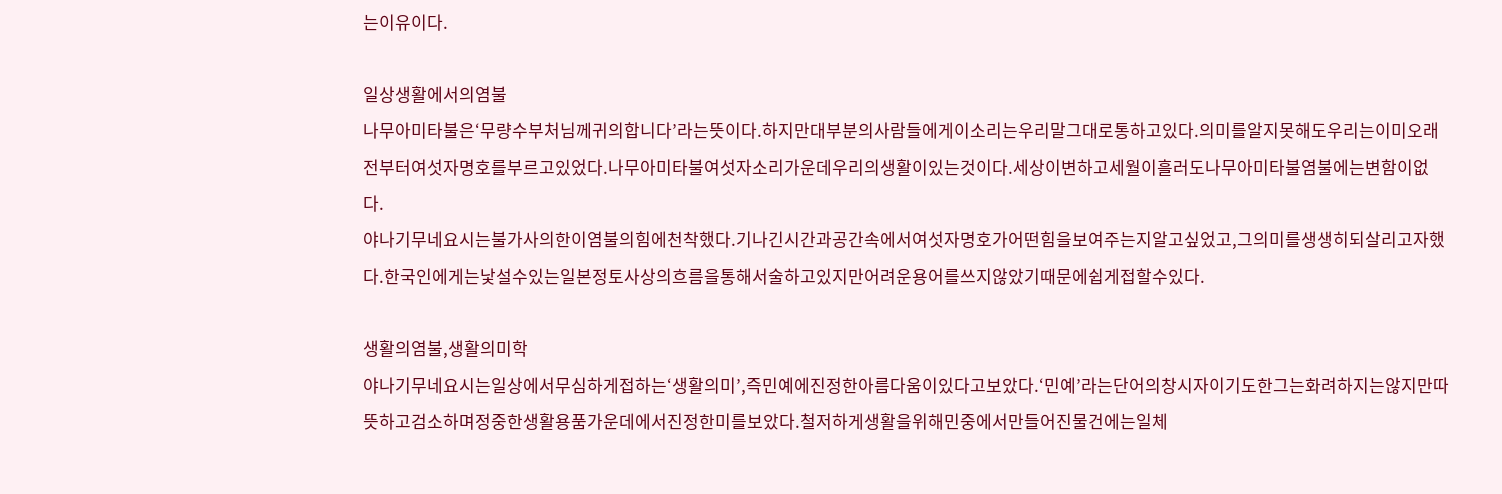는이유이다.

일상생활에서의염불
나무아미타불은‘무량수부처님께귀의합니다’라는뜻이다.하지만대부분의사람들에게이소리는우리말그대로통하고있다.의미를알지못해도우리는이미오래전부터여섯자명호를부르고있었다.나무아미타불여섯자소리가운데우리의생활이있는것이다.세상이변하고세월이흘러도나무아미타불염불에는변함이없다.
야나기무네요시는불가사의한이염불의힘에천착했다.기나긴시간과공간속에서여섯자명호가어떤힘을보여주는지알고싶었고,그의미를생생히되살리고자했다.한국인에게는낯설수있는일본정토사상의흐름을통해서술하고있지만어려운용어를쓰지않았기때문에쉽게접할수있다.

생활의염불,생활의미학
야나기무네요시는일상에서무심하게접하는‘생활의미’,즉민예에진정한아름다움이있다고보았다.‘민예’라는단어의창시자이기도한그는화려하지는않지만따뜻하고검소하며정중한생활용품가운데에서진정한미를보았다.철저하게생활을위해민중에서만들어진물건에는일체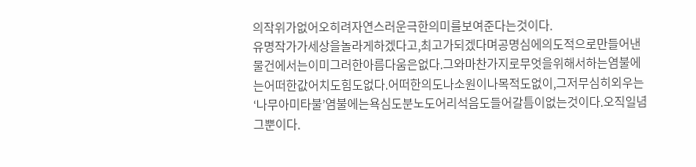의작위가없어오히려자연스러운극한의미를보여준다는것이다.
유명작가가세상을놀라게하겠다고,최고가되겠다며공명심에의도적으로만들어낸물건에서는이미그러한아름다움은없다.그와마찬가지로무엇을위해서하는염불에는어떠한값어치도힘도없다.어떠한의도나소원이나목적도없이,그저무심히외우는‘나무아미타불’염불에는욕심도분노도어리석음도들어갈틈이없는것이다.오직일념그뿐이다.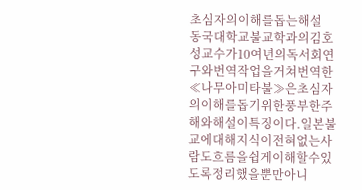초심자의이해를돕는해설
동국대학교불교학과의김호성교수가10여년의독서회연구와번역작업을거쳐번역한≪나무아미타불≫은초심자의이해를돕기위한풍부한주해와해설이특징이다.일본불교에대해지식이전혀없는사람도흐름을쉽게이해할수있도록정리했을뿐만아니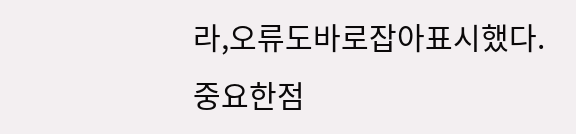라,오류도바로잡아표시했다.중요한점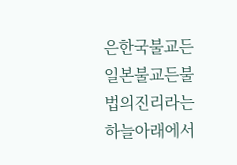은한국불교든일본불교든불법의진리라는하늘아래에서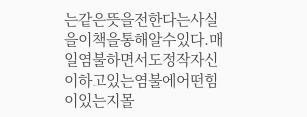는같은뜻을전한다는사실을이책을통해알수있다.매일염불하면서도정작자신이하고있는염불에어떤힘이있는지몰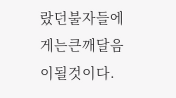랐던불자들에게는큰깨달음이될것이다.